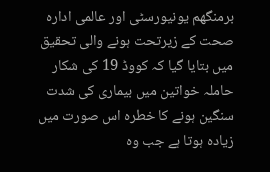برمنگھم یونیورسٹی اور عالمی ادارہ صحت کے زیرتحت ہونے والی تحقیق میں بتایا گیا کہ کووڈ 19 کی شکار حاملہ خواتین میں بیماری کی شدت سنگین ہونے کا خطرہ اس صورت میں زیادہ ہوتا ہے جب وہ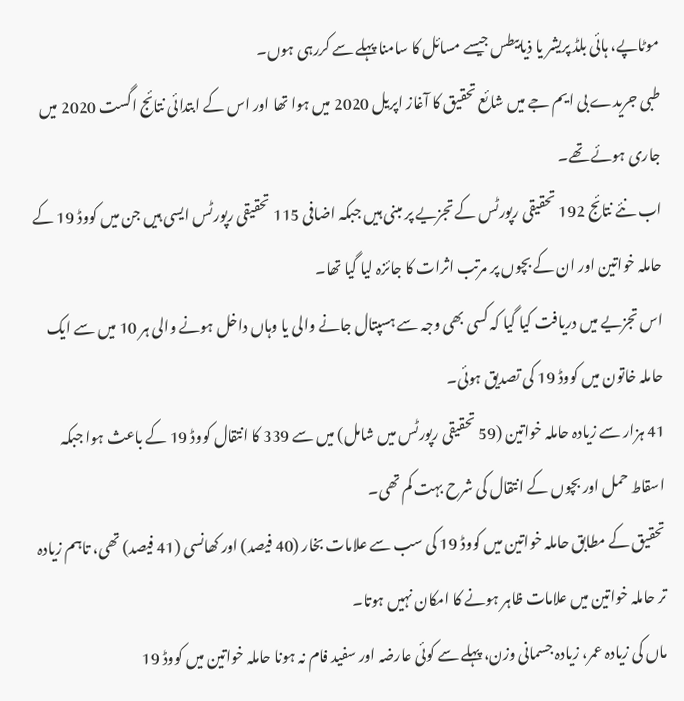موٹاپے، ہائی بلڈ پریشر یا ذیابیطس جیسے مسائل کا سامنا پہلے سے کررہی ہوں۔
طبی جریدے بی ایم جے میں شائع تحقیق کا آغاز اپریل 2020 میں ہوا تھا اور اس کے ابتدائی نتائج اگست 2020 میں جاری ہوئے تھے۔
اب نئے نتائج 192 تحقیقی رپورٹس کے تجزیے پر مبنی ہیں جبکہ اضافی 115 تحقیقی رپورٹس ایسی ہیں جن میں کووڈ 19 کے حاملہ خواتین اور ان کے بچوں پر مرتب اثرات کا جائزہ لیا گیا تھا۔
اس تجزیے میں دریافت کیا گیا کہ کسی بھی وجہ سے ہسپتال جانے والی یا وہاں داخل ہونے والی ہر 10 میں سے ایک حاملہ خاتون میں کووڈ 19 کی تصدیق ہوئی۔
41 ہزار سے زیادہ حاملہ خواتین (59 تحقیقی رپورٹس میں شامل) میں سے 339 کا انتقال کووڈ 19 کے باعث ہوا جبکہ اسقاط حمل اور بچوں کے انتقال کی شرح بہت کم تھی۔
تحقیق کے مطابق حاملہ خواتین میں کووڈ 19 کی سب سے علامات بخار (40 فیصد) اور کھانسی (41 فیصد) تھی، تاہم زیادہ تر حاملہ خواتین میں علامات ظاہر ہونے کا امکان نہیں ہوتا۔
ماں کی زیادہ عمر، زیادہ جسمانی وزن، پہلے سے کوئی عارضہ اور سفید فام نہ ہونا حاملہ خواتین میں کووڈ 19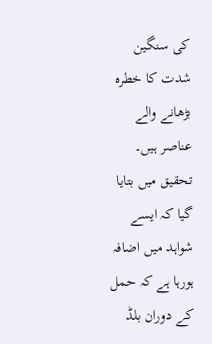کی سنگین شدت کا خطرہ بڑھانے والے عناصر ہیں۔
تحقیق میں بتایا گیا کہ ایسے شواہد میں اضافہ ہورہا ہے کہ حمل کے دوران بلڈ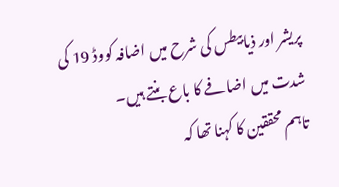پریشر اور ذیابیطس کی شرح میں اضافہ کووڈ 19 کی شدت میں اضافے کا باع بنتے ہیں۔
تاہم محققین کا کہنا تھا کہ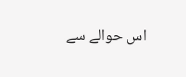اس حوالے سے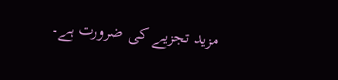مزید تجزیے کی ضرورت ہے۔